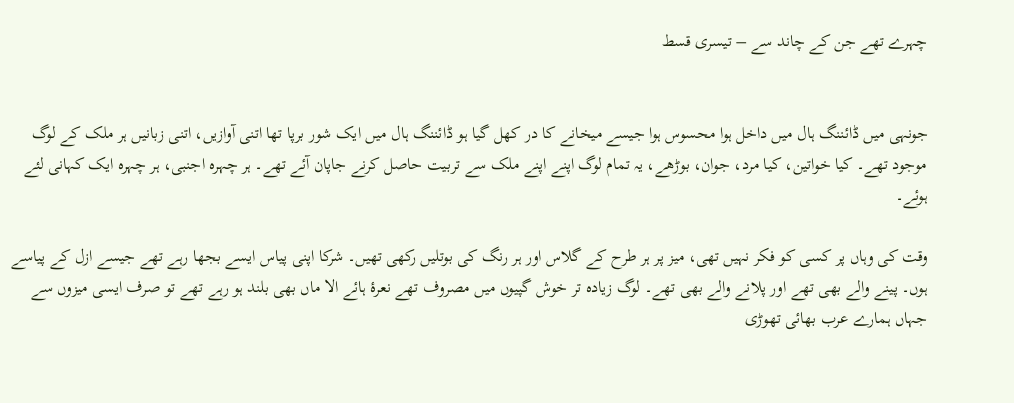چہرے تھے جن کے چاند سے – تیسری قسط


جونہی میں ڈائننگ ہال میں داخل ہوا محسوس ہوا جیسے میخانے کا در کھل گیا ہو ڈائننگ ہال میں ایک شور برپا تھا اتنی آوازیں، اتنی زبانیں ہر ملک کے لوگ موجود تھے۔ کیا خواتین، کیا مرد، جوان، بوڑھے، یہ تمام لوگ اپنے اپنے ملک سے تربیت حاصل کرنے جاپان آئے تھے۔ ہر چہرہ اجنبی، ہر چہرہ ایک کہانی لئے ہوئے۔

وقت کی وہاں پر کسی کو فکر نہیں تھی، میز پر ہر طرح کے گلاس اور ہر رنگ کی بوتلیں رکھی تھیں۔ شرکا اپنی پیاس ایسے بجھا رہے تھے جیسے ازل کے پیاسے ہوں۔ پینے والے بھی تھے اور پلانے والے بھی تھے۔ لوگ زیادہ تر خوش گپیوں میں مصروف تھے نعرۂ ہائے الا ماں بھی بلند ہو رہے تھے تو صرف ایسی میزوں سے جہاں ہمارے عرب بھائی تھوڑی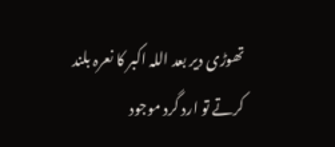تھوڑی دیر بعد اللہ اکبر کا نعرہ بلند کرتے تو ارد گرد موجود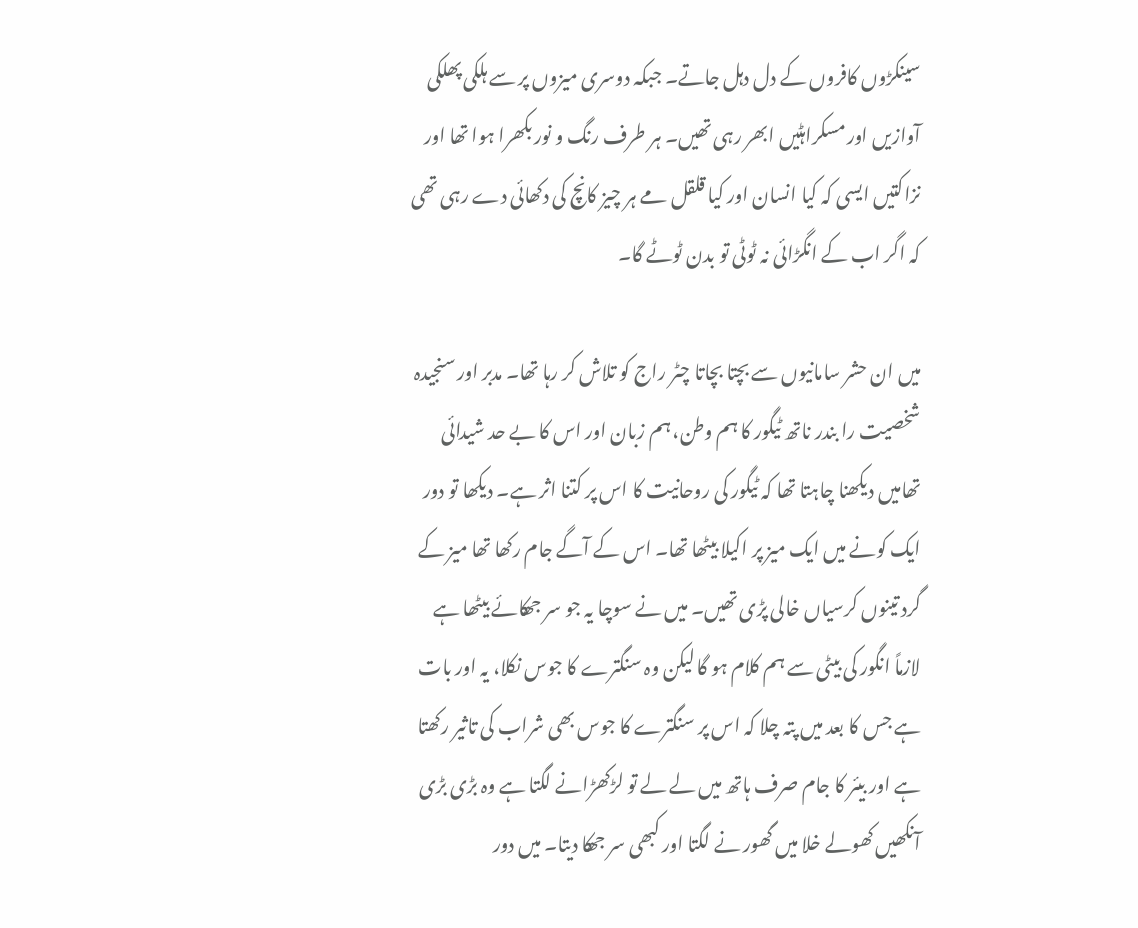سینکڑوں کافروں کے دل دہل جاتے۔ جبکہ دوسری میزوں پر سے ہلکی پھلکی آوازیں اور مسکراہٹیں ابھر رہی تھیں۔ ہر طرف رنگ و نور بکھرا ہوا تھا اور نزاکتیں ایسی کہ کیا انسان اور کیا قلقل مے ہر چیز کانچ کی دکھائی دے رہی تھی کہ اگر اب کے انگڑائی نہ ٹوٹی تو بدن ٹوٹے گا۔

میں ان حشر سامانیوں سے بچتا بچاتا چٹر راج کو تلاش کر رہا تھا۔ مدبر اور سنجیدہ شخصیت را بندر ناتھ ٹیگور کا ہم وطن، ہم زبان اور اس کا بے حد شیدائی تھامیں دیکھنا چاہتا تھا کہ ٹیگور کی روحانیت کا اس پر کتنا اثر ہے۔ دیکھا تو دور ایک کونے میں ایک میز پر اکیلا بیٹھا تھا۔ اس کے آگے جام رکھا تھا میز کے گرد تینوں کرسیاں خالی پڑی تھیں۔ میں نے سوچا یہ جو سر جھکائے بیٹھا ہے لازماً انگور کی بیٹی سے ہم کلام ہو گا لیکن وہ سنگترے کا جوس نکلا، یہ اور بات ہے جس کا بعد میں پتہ چلا کہ اس پر سنگترے کا جوس بھی شراب کی تاثیر رکھتا ہے اور بیئر کا جام صرف ہاتھ میں لے لے تو لڑکھڑانے لگتا ہے وہ بڑی بڑی آنکھیں کھولے خلا میں گھور نے لگتا اور کبھی سر جھکا دیتا۔ میں دور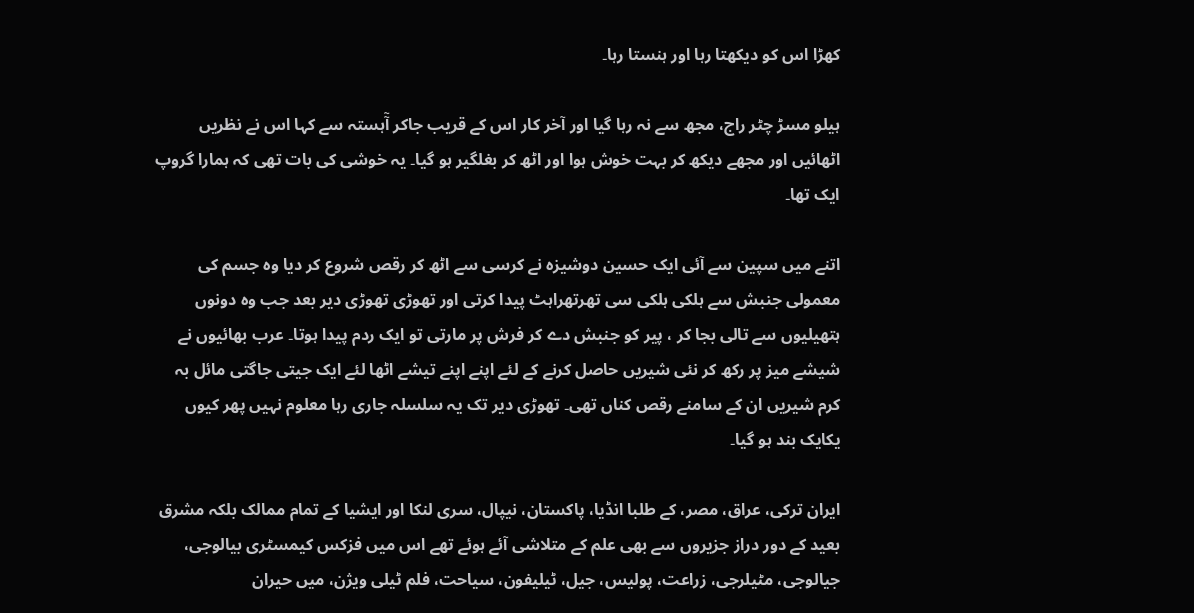کھڑا اس کو دیکھتا رہا اور ہنستا رہا۔

ہیلو مسڑ چٹر راج، مجھ سے نہ رہا گیا اور آخر کار اس کے قریب جاکر آٓہستہ سے کہا اس نے نظریں اٹھائیں اور مجھے دیکھ کر بہت خوش ہوا اور اٹھ کر بغلگیر ہو گیا۔ یہ خوشی کی بات تھی کہ ہمارا گروپ ایک تھا۔

اتنے میں سپین سے آئی ایک حسین دوشیزہ نے کرسی سے اٹھ کر رقص شروع کر دیا وہ جسم کی معمولی جنبش سے ہلکی ہلکی سی تھرتھراہٹ پیدا کرتی اور تھوڑی تھوڑی دیر بعد جب وہ دونوں ہتھیلیوں سے تالی بجا کر ، پیر کو جنبش دے کر فرش پر مارتی تو ایک ردم پیدا ہوتا۔ عرب بھائیوں نے شیشے میز پر رکھ کر نئی شیریں حاصل کرنے کے لئے اپنے اپنے تیشے اٹھا لئے ایک جیتی جاگتی مائل بہ کرم شیریں ان کے سامنے رقص کناں تھی۔ تھوڑی دیر تک یہ سلسلہ جاری رہا معلوم نہیں پھر کیوں یکایک بند ہو گیا۔

ایران ترکی، عراق، مصر، کے طلبا انڈیا، پاکستان، نیپال، سری لنکا اور ایشیا کے تمام ممالک بلکہ مشرق بعید کے دور دراز جزیروں سے بھی علم کے متلاشی آئے ہوئے تھے اس میں فزکس کیمسٹری بیالوجی، جیالوجی، مٹیلرجی، زراعت، پولیس، جیل، ٹیلیفون، سیاحت، فلم ٹیلی ویژن، میں حیران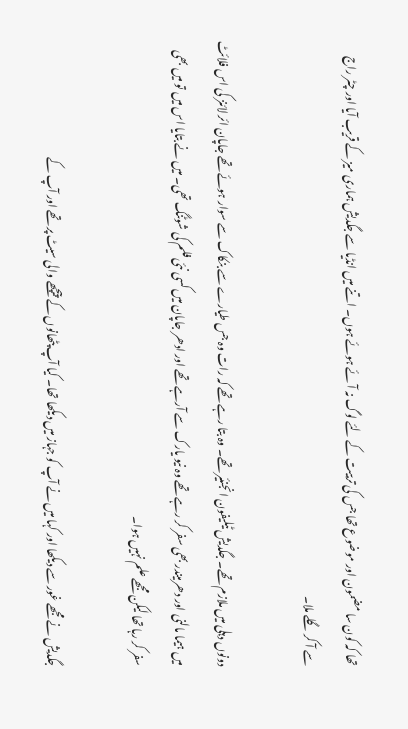تھا کہ کون سا مضمون اور موضوع تھا جس کی تربیت کے لئے لوگ نہ آئے ہوئے ہوں۔ اتنے میں انڈیا سے جگدیش ہماری میز کے قریب آیا اور چٹر راج سے آ کر گلے ملا۔

دونوں دہلی میں ملازم تھے۔ جگدیش ٹیلیفون انجنئیر تھے۔ وہ بتا رہے تھے کہ رات وہ جس طیارے سے بنکاک سے سوار ہوئے تھے جاپان ائر لائنز کی اس فلائٹ میں ہیما مالنی اور دھرمیندر بھی سفر کر رہے تھے وہ نیو یارک سے آرہے تھے اور ادھر جاپان میں کسی نئی فلم کی شوٹنگ تھی۔ میں نے بتایا اس میں تو میں بھی سفر کر رہا تھا لیکن مجھے علم نہیں ہوا۔

جگدیش نے مجھے غور سے دیکھا اور کہا میں نے آپ کو جہاز میں دیکھا تھا۔ کیا آپ پٹھانوں کے پیچھے والی سیٹ پر تھے اور آپ کے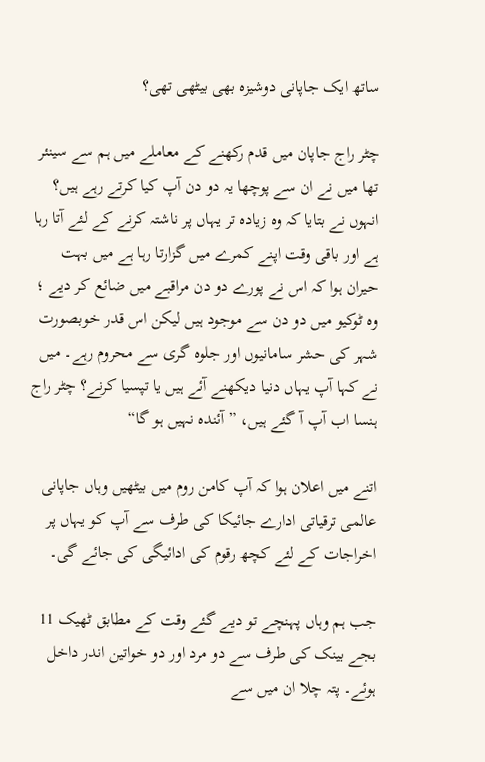ساتھ ایک جاپانی دوشیزہ بھی بیٹھی تھی؟

چٹر راج جاپان میں قدم رکھنے کے معاملے میں ہم سے سینئر تھا میں نے ان سے پوچھا یہ دو دن آپ کیا کرتے رہے ہیں؟ انہوں نے بتایا کہ وہ زیادہ تر یہاں پر ناشتہ کرنے کے لئے آتا رہا ہے اور باقی وقت اپنے کمرے میں گزارتا رہا ہے میں بہت حیران ہوا کہ اس نے پورے دو دن مراقبے میں ضائع کر دیے ؛ وہ ٹوکیو میں دو دن سے موجود ہیں لیکن اس قدر خوبصورت شہر کی حشر سامانیوں اور جلوہ گری سے محروم رہے۔ میں نے کہا آپ یہاں دنیا دیکھنے آئے ہیں یا تپسیا کرنے؟ چٹر راج ہنسا اب آپ آ گئے ہیں، ”آئندہ نہیں ہو گا“

اتنے میں اعلان ہوا کہ آپ کامن روم میں بیٹھیں وہاں جاپانی عالمی ترقیاتی ادارے جائیکا کی طرف سے آپ کو یہاں پر اخراجات کے لئے کچھ رقوم کی ادائیگی کی جائے گی۔

جب ہم وہاں پہنچے تو دیے گئے وقت کے مطابق ٹھیک 11 بجے بینک کی طرف سے دو مرد اور دو خواتین اندر داخل ہوئے۔ پتہ چلا ان میں سے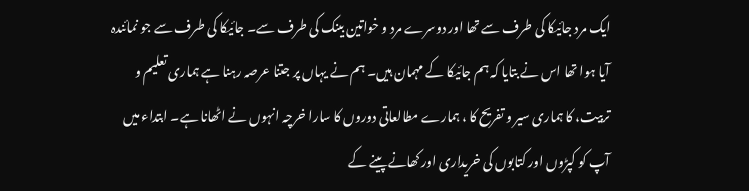ایک مرد جائیکا کی طرف سے تھا اور دوسرے مرد و خواتین بینک کی طرف سے۔ جائیکا کی طرف سے جو نمائندہ آیا ہوا تھا اس نے بتایا کہ ہم جائیکا کے مہمان ہیں۔ ہم نے یہاں پر جتنا عرصہ رہنا ہے ہماری تعلیم و تربیت، کا ہماری سیر و تفریح کا ، ہمارے مطالعاتی دوروں کا سارا خرچہ انہوں نے اٹھانا ہے۔ ابتداء میں آپ کو کپڑوں اور کتابوں کی خریداری اور کھانے پینے کے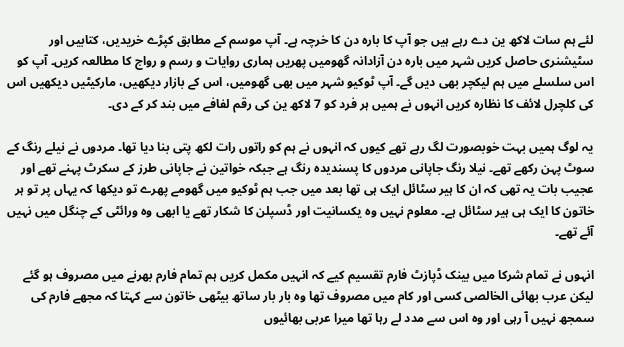لئے ہم سات لاکھ ین دے رہے ہیں جو آپ کا بارہ دن کا خرچہ ہے۔ آپ موسم کے مطابق کپڑے خریدیں، کتابیں اور سٹیشنری حاصل کریں شہر میں بارہ دن آزادانہ گھومیں پھریں ہماری روایات و رسم و رواج کا مطالعہ کریں۔ آپ کو اس سلسلے میں ہم لیکچر بھی دیں گے۔ آپ ٹوکیو شہر میں بھی گھومیں، اس کے بازار دیکھیں، مارکیٹیں دیکھیں اس کی کلچرل لائف کا نظارہ کریں انہوں نے ہمیں ہر فرد کو 7 لاکھ ین کی رقم لفافے میں بند کر کے دی۔

یہ لوگ ہمیں بہت خوبصورت لگ رہے تھے کیوں کہ انہوں نے ہم کو راتوں رات لکھ پتی بنا دیا تھا۔ مردوں نے نیلے رنگ کے سوٹ پہن رکھے تھے۔ نیلا رنگ جاپانی مردوں کا پسندیدہ رنگ ہے جبکہ خواتین نے جاپانی طرز کے سکرٹ پہنے تھے اور عجیب بات یہ تھی کہ ان کا ہیر سٹائل ایک ہی تھا بعد میں جب ہم ٹوکیو میں گھومے پھرے تو دیکھا کہ یہاں پر تو ہر خاتون کا ایک ہی ہیر سٹائل ہے۔ معلوم نہیں وہ یکسانیت اور ڈسپلن کا شکار تھے یا ابھی وہ ورائٹی کے چنگل میں نہیں آئے تھے۔

انہوں نے تمام شرکا میں بینک ڈپازٹ فارم تقسیم کیے کہ انہیں مکمل کریں ہم تمام فارم بھرنے میں مصروف ہو گئے لیکن عرب بھائی الخالصی کسی اور کام میں مصروف تھا وہ بار بار ساتھ بیٹھی خاتون سے کہتا کہ مجھے فارم کی سمجھ نہیں آ رہی اور وہ اس سے مدد لے رہا تھا میرا عربی بھائیوں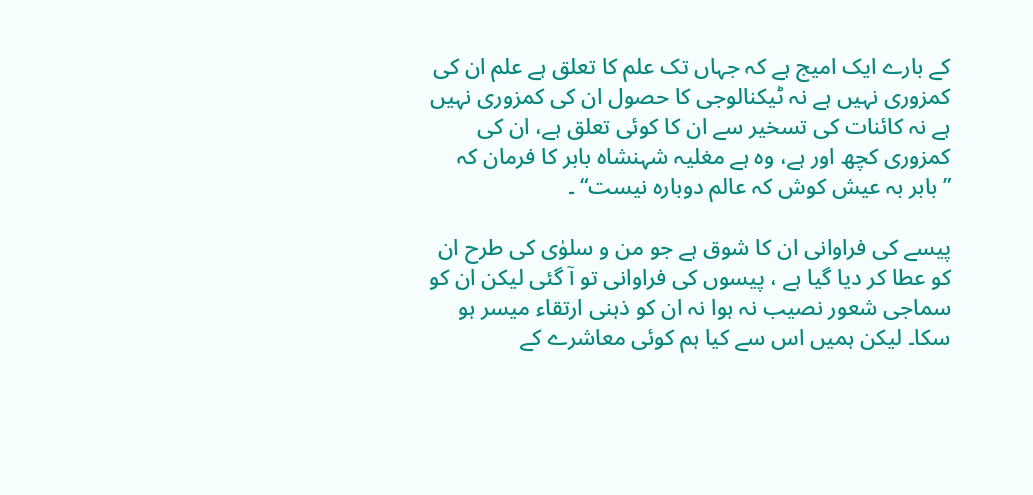کے بارے ایک امیج ہے کہ جہاں تک علم کا تعلق ہے علم ان کی کمزوری نہیں ہے نہ ٹیکنالوجی کا حصول ان کی کمزوری نہیں ہے نہ کائنات کی تسخیر سے ان کا کوئی تعلق ہے، ان کی کمزوری کچھ اور ہے، وہ ہے مغلیہ شہنشاہ بابر کا فرمان کہ ”بابر بہ عیش کوش کہ عالم دوبارہ نیست“ ۔

پیسے کی فراوانی ان کا شوق ہے جو من و سلوٰی کی طرح ان کو عطا کر دیا گیا ہے ، پیسوں کی فراوانی تو آ گئی لیکن ان کو سماجی شعور نصیب نہ ہوا نہ ان کو ذہنی ارتقاء میسر ہو سکا۔ لیکن ہمیں اس سے کیا ہم کوئی معاشرے کے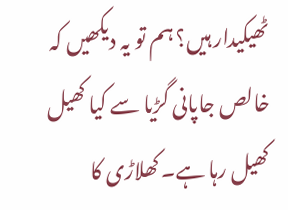ٹھیکیدار ہیں؟ ہم تو یہ دیکھیں کہ خالص جاپانی گڑیا سے کیا کھیل کھیل رہا ہے۔ کھلاڑی کا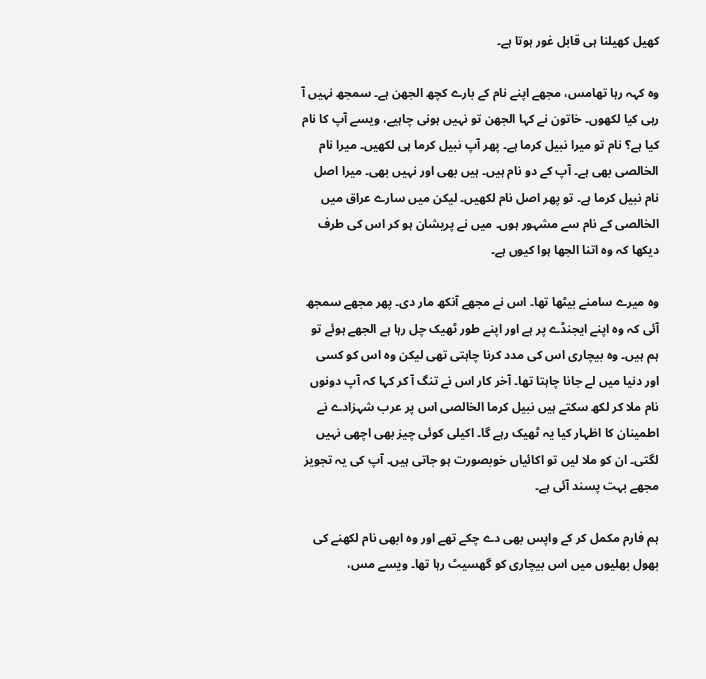کھیل کھیلنا ہی قابل غور ہوتا ہے۔

وہ کہہ رہا تھامس، مجھے اپنے نام کے بارے کچھ الجھن ہے۔ سمجھ نہیں آ رہی کیا لکھوں۔ خاتون نے کہا الجھن تو نہیں ہونی چاہیے، ویسے آپ کا نام کیا ہے؟ نام تو میرا نبیل کرما ہے۔ پھر آپ نبیل کرما ہی لکھیں۔ میرا نام الخالصی بھی ہے۔ آپ کے دو نام ہیں۔ ہیں بھی اور نہیں بھی۔ میرا اصل نام نبیل کرما ہے۔ تو پھر اصل نام لکھیں۔ لیکن میں سارے عراق میں الخالصی کے نام سے مشہور ہوں۔ میں نے پریشان ہو کر اس کی طرف دیکھا کہ وہ اتنا الجھا ہوا کیوں ہے۔

وہ میرے سامنے بیٹھا تھا۔ اس نے مجھے آنکھ مار دی۔ پھر مجھے سمجھ آئی کہ وہ اپنے ایجنڈے پر ہے اور اپنے طور ٹھیک چل رہا ہے الجھے ہوئے تو ہم ہیں۔ وہ بیچاری اس کی مدد کرنا چاہتی تھی لیکن وہ اس کو کسی اور دنیا میں لے جانا چاہتا تھا۔ آخر کار اس نے تنگ آ کر کہا کہ آپ دونوں نام ملا کر لکھ سکتے ہیں نبیل کرما الخالصی اس پر عرب شہزادے نے اطمینان کا اظہار کیا یہ ٹھیک رہے گا۔ اکیلی کوئی چیز بھی اچھی نہیں لگتی۔ ان کو ملا لیں تو اکائیاں خوبصورت ہو جاتی ہیں۔ آپ کی یہ تجویز مجھے بہت پسند آئی ہے۔

ہم فارم مکمل کر کے واپس بھی دے چکے تھے اور وہ ابھی نام لکھنے کی بھول بھلیوں میں اس بیچاری کو گھسیٹ رہا تھا۔ ویسے مس،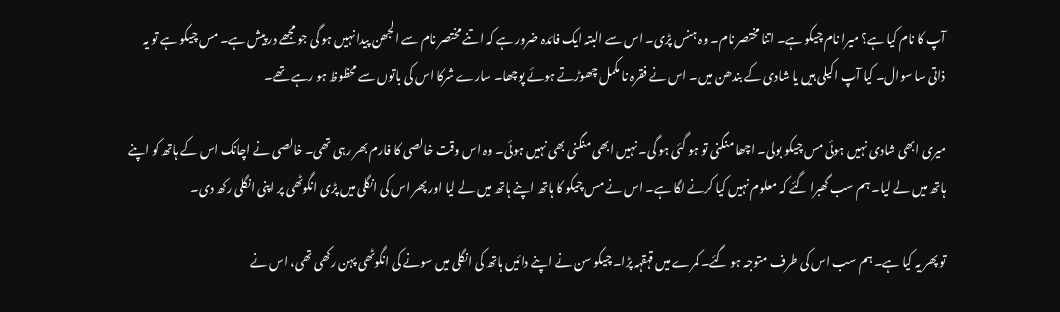آپ کا نام کیا ہے؟ میرا نام چیکو ہے۔ اتنا مختصر نام۔ وہ ہنس پڑی۔ اس سے البتہ ایک فائدہ ضرور ہے کہ اتنے مختصر نام سے الجھن پیدا نہیں ہو گی جو مجھے در پیش ہے۔ مس چیکو ہے تو یہ ذاتی سا سوال۔ کیا آپ اکیلی ہیں یا شادی کے بندھن میں۔ اس نے فقرہ نا مکمل چھوڑتے ہوئے پوچھا۔ سارے شرکا اس کی باتوں سے محظوظ ہو رہے تھے۔

میری ابھی شادی نہیں ہوئی مس چیکو بولی۔ اچھا منگنی تو ہو گئی ہو گی۔ نہیں ابھی منگنی بھی نہیں ہوئی۔ وہ اس وقت خالصی کا فارم بھر رہی تھی۔ خالصی نے اچانک اس کے ہاتھ کو اپنے ہاتھ میں لے لیا۔ ہم سب گھبرا گئے کہ معلوم نہیں کیا کرنے لگا ہے۔ اس نے مس چیکو کا ہاتھ اپنے ہاتھ میں لے لیا اور پھر اس کی انگلی میں پڑی انگوٹھی پر اپنی انگلی رکھ دی۔

تو پھر یہ کیا ہے۔ ہم سب اس کی طرف متوجہ ہو گئے۔ کمرے میں قہقہہ پڑا۔ چیکو سن نے اپنے دائیں ہاتھ کی انگلی میں سونے کی انگوٹھی پہن رکھی تھی، اس نے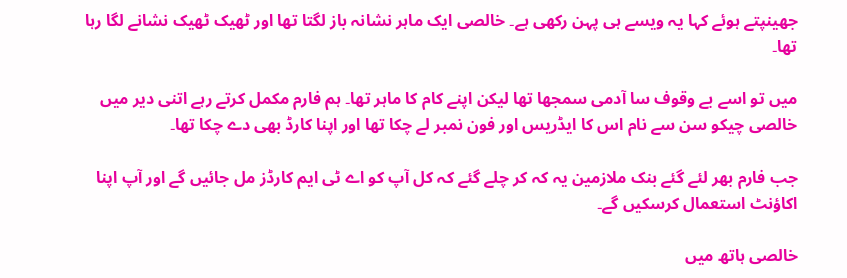جھینپتے ہوئے کہا یہ ویسے ہی پہن رکھی ہے۔ خالصی ایک ماہر نشانہ باز لگتا تھا اور ٹھیک ٹھیک نشانے لگا رہا تھا۔

میں تو اسے بے وقوف سا آدمی سمجھا تھا لیکن اپنے کام کا ماہر تھا۔ ہم فارم مکمل کرتے رہے اتنی دیر میں خالصی چیکو سن سے نام اس کا ایڈریس اور فون نمبر لے چکا تھا اور اپنا کارڈ بھی دے چکا تھا۔

جب فارم بھر لئے گئے بنک ملازمین یہ کہ کر چلے گئے کہ کل آپ کو اے ٹی ایم کارڈز مل جائیں گے اور آپ اپنا اکاؤنٹ استعمال کرسکیں گے۔

خالصی ہاتھ میں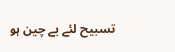تسبیح لئے بے چین ہو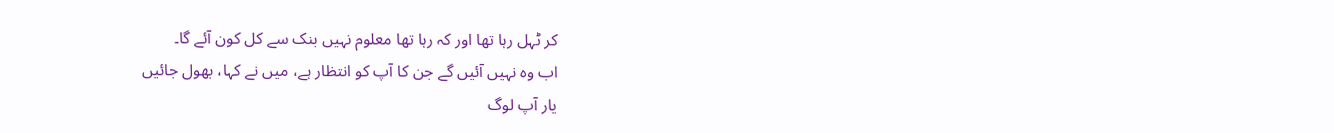کر ٹہل رہا تھا اور کہ رہا تھا معلوم نہیں بنک سے کل کون آئے گا۔
اب وہ نہیں آئیں گے جن کا آپ کو انتظار ہے، میں نے کہا، بھول جائیں
یار آپ لوگ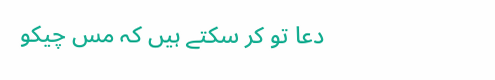دعا تو کر سکتے ہیں کہ مس چیکو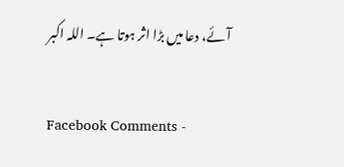آئے، دعا میں بڑا اثر ہوتا ہے۔ اللہ اکبر


Facebook Comments -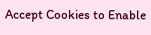Accept Cookies to Enable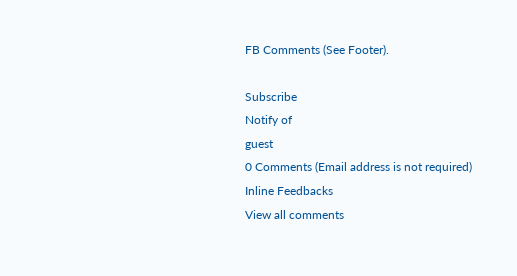FB Comments (See Footer).

Subscribe
Notify of
guest
0 Comments (Email address is not required)
Inline Feedbacks
View all comments